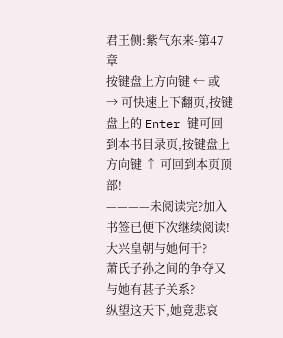君王侧:紫气东来-第47章
按键盘上方向键 ← 或 → 可快速上下翻页,按键盘上的 Enter 键可回到本书目录页,按键盘上方向键 ↑ 可回到本页顶部!
————未阅读完?加入书签已便下次继续阅读!
大兴皇朝与她何干?
萧氏子孙之间的争夺又与她有甚子关系?
纵望这天下,她竟悲哀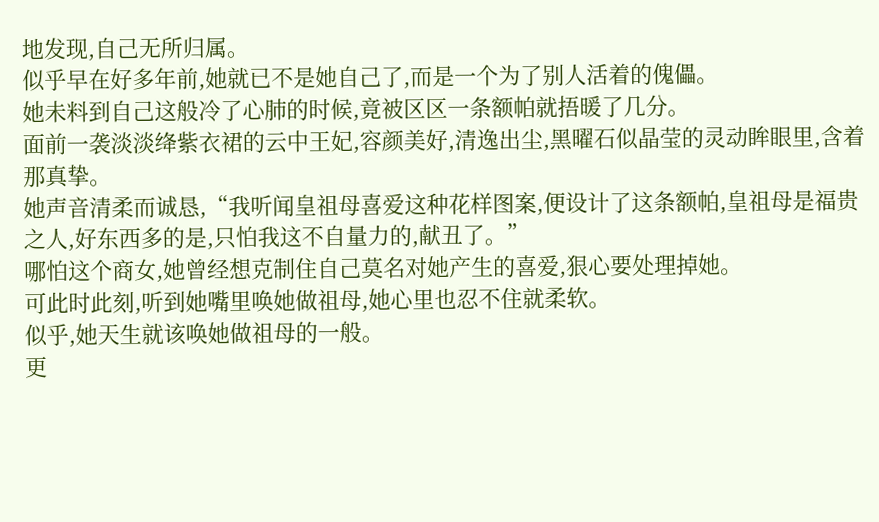地发现,自己无所归属。
似乎早在好多年前,她就已不是她自己了,而是一个为了别人活着的傀儡。
她未料到自己这般冷了心肺的时候,竟被区区一条额帕就捂暖了几分。
面前一袭淡淡绛紫衣裙的云中王妃,容颜美好,清逸出尘,黑曜石似晶莹的灵动眸眼里,含着那真挚。
她声音清柔而诚恳,“我听闻皇祖母喜爱这种花样图案,便设计了这条额帕,皇祖母是福贵之人,好东西多的是,只怕我这不自量力的,献丑了。”
哪怕这个商女,她曾经想克制住自己莫名对她产生的喜爱,狠心要处理掉她。
可此时此刻,听到她嘴里唤她做祖母,她心里也忍不住就柔软。
似乎,她天生就该唤她做祖母的一般。
更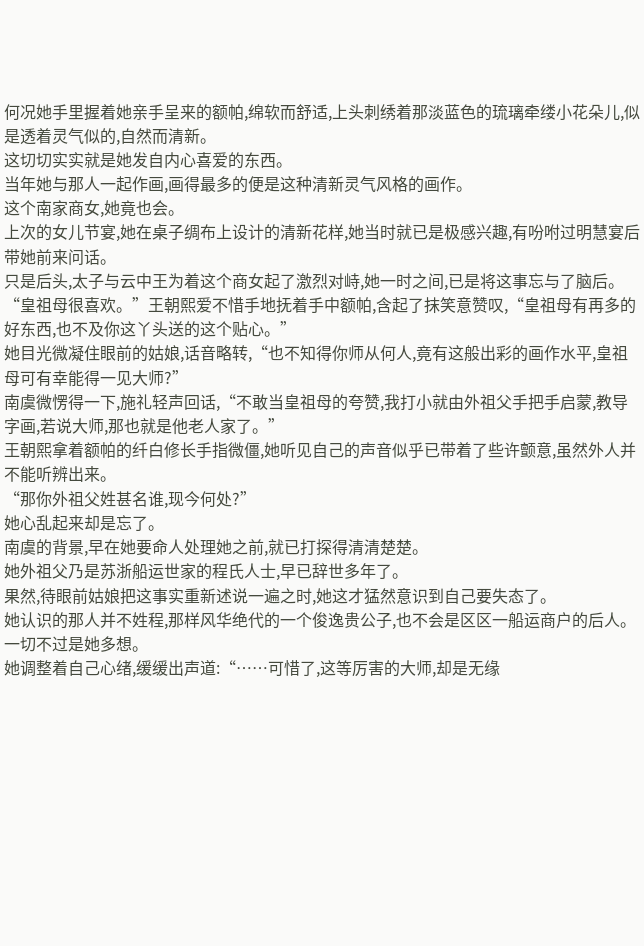何况她手里握着她亲手呈来的额帕,绵软而舒适,上头刺绣着那淡蓝色的琉璃牵缕小花朵儿,似是透着灵气似的,自然而清新。
这切切实实就是她发自内心喜爱的东西。
当年她与那人一起作画,画得最多的便是这种清新灵气风格的画作。
这个南家商女,她竟也会。
上次的女儿节宴,她在桌子绸布上设计的清新花样,她当时就已是极感兴趣,有吩咐过明慧宴后带她前来问话。
只是后头,太子与云中王为着这个商女起了激烈对峙,她一时之间,已是将这事忘与了脑后。
“皇祖母很喜欢。”王朝熙爱不惜手地抚着手中额帕,含起了抹笑意赞叹,“皇祖母有再多的好东西,也不及你这丫头送的这个贴心。”
她目光微凝住眼前的姑娘,话音略转,“也不知得你师从何人,竟有这般出彩的画作水平,皇祖母可有幸能得一见大师?”
南虞微愣得一下,施礼轻声回话,“不敢当皇祖母的夸赞,我打小就由外祖父手把手启蒙,教导字画,若说大师,那也就是他老人家了。”
王朝熙拿着额帕的纤白修长手指微僵,她听见自己的声音似乎已带着了些许颤意,虽然外人并不能听辨出来。
“那你外祖父姓甚名谁,现今何处?”
她心乱起来却是忘了。
南虞的背景,早在她要命人处理她之前,就已打探得清清楚楚。
她外祖父乃是苏浙船运世家的程氏人士,早已辞世多年了。
果然,待眼前姑娘把这事实重新述说一遍之时,她这才猛然意识到自己要失态了。
她认识的那人并不姓程,那样风华绝代的一个俊逸贵公子,也不会是区区一船运商户的后人。
一切不过是她多想。
她调整着自己心绪,缓缓出声道:“……可惜了,这等厉害的大师,却是无缘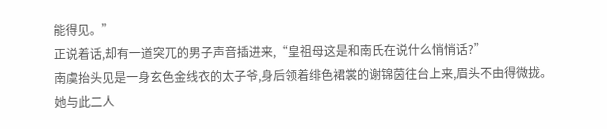能得见。”
正说着话,却有一道突兀的男子声音插进来,“皇祖母这是和南氏在说什么悄悄话?”
南虞抬头见是一身玄色金线衣的太子爷,身后领着绯色裙裳的谢锦茵往台上来,眉头不由得微拢。
她与此二人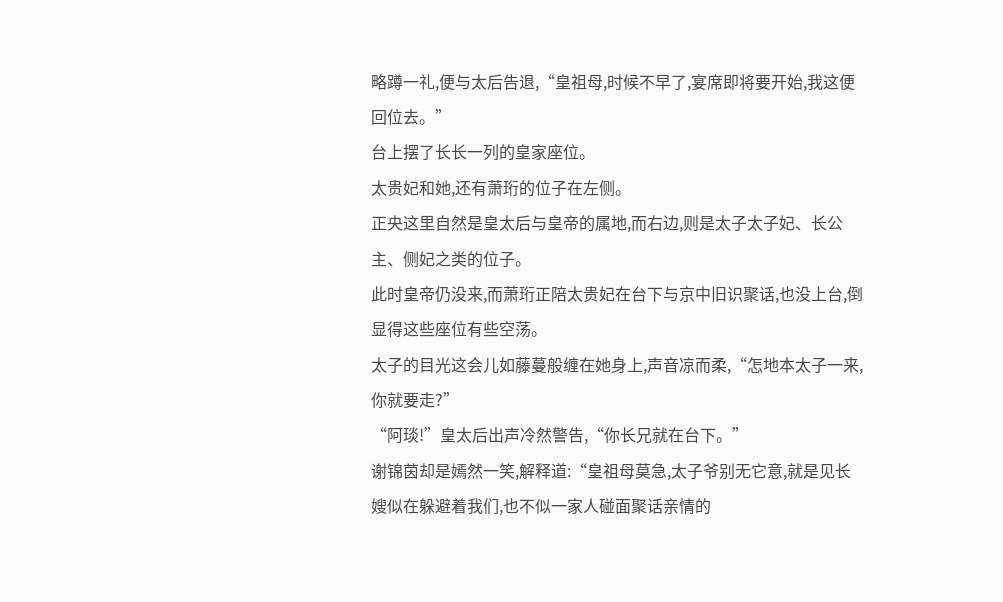略蹲一礼,便与太后告退,“皇祖母,时候不早了,宴席即将要开始,我这便回位去。”
台上摆了长长一列的皇家座位。
太贵妃和她,还有萧珩的位子在左侧。
正央这里自然是皇太后与皇帝的属地,而右边,则是太子太子妃、长公主、侧妃之类的位子。
此时皇帝仍没来,而萧珩正陪太贵妃在台下与京中旧识聚话,也没上台,倒显得这些座位有些空荡。
太子的目光这会儿如藤蔓般缠在她身上,声音凉而柔,“怎地本太子一来,你就要走?”
“阿琰!”皇太后出声冷然警告,“你长兄就在台下。”
谢锦茵却是嫣然一笑,解释道:“皇祖母莫急,太子爷别无它意,就是见长嫂似在躲避着我们,也不似一家人碰面聚话亲情的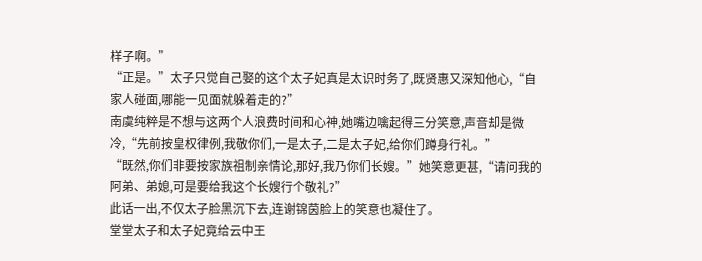样子啊。”
“正是。”太子只觉自己娶的这个太子妃真是太识时务了,既贤惠又深知他心,“自家人碰面,哪能一见面就躲着走的?”
南虞纯粹是不想与这两个人浪费时间和心神,她嘴边噙起得三分笑意,声音却是微冷,“先前按皇权律例,我敬你们,一是太子,二是太子妃,给你们蹲身行礼。”
“既然,你们非要按家族祖制亲情论,那好,我乃你们长嫂。”她笑意更甚,“请问我的阿弟、弟媳,可是要给我这个长嫂行个敬礼?”
此话一出,不仅太子脸黑沉下去,连谢锦茵脸上的笑意也凝住了。
堂堂太子和太子妃竟给云中王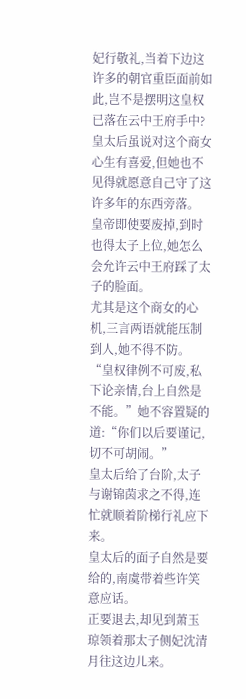妃行敬礼,当着下边这许多的朝官重臣面前如此,岂不是摆明这皇权已落在云中王府手中?
皇太后虽说对这个商女心生有喜爱,但她也不见得就愿意自己守了这许多年的东西旁落。
皇帝即使要废掉,到时也得太子上位,她怎么会允许云中王府踩了太子的脸面。
尤其是这个商女的心机,三言两语就能压制到人,她不得不防。
“皇权律例不可废,私下论亲情,台上自然是不能。”她不容置疑的道:“你们以后要谨记,切不可胡闹。”
皇太后给了台阶,太子与谢锦茵求之不得,连忙就顺着阶梯行礼应下来。
皇太后的面子自然是要给的,南虞带着些许笑意应话。
正要退去,却见到萧玉琼领着那太子侧妃沈清月往这边儿来。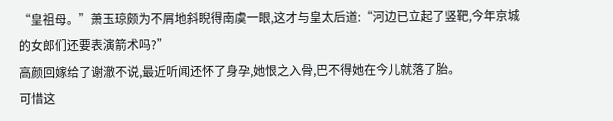“皇祖母。”萧玉琼颇为不屑地斜睨得南虞一眼,这才与皇太后道:“河边已立起了竖靶,今年京城的女郎们还要表演箭术吗?”
高颜回嫁给了谢澈不说,最近听闻还怀了身孕,她恨之入骨,巴不得她在今儿就落了胎。
可惜这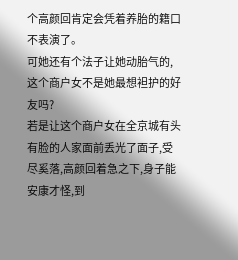个高颜回肯定会凭着养胎的籍口不表演了。
可她还有个法子让她动胎气的,这个商户女不是她最想袒护的好友吗?
若是让这个商户女在全京城有头有脸的人家面前丢光了面子,受尽奚落,高颜回着急之下,身子能安康才怪,到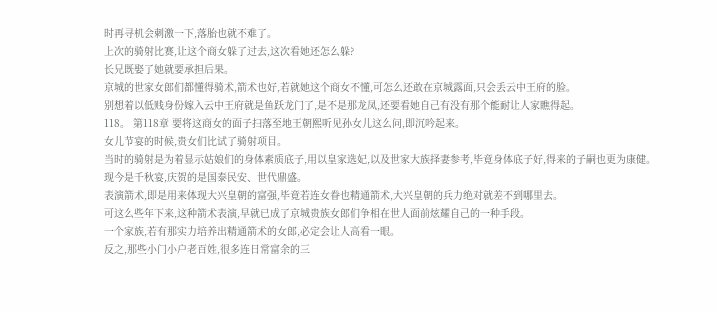时再寻机会刺激一下,落胎也就不难了。
上次的骑射比赛,让这个商女躲了过去,这次看她还怎么躲?
长兄既娶了她就要承担后果。
京城的世家女郎们都懂得骑术,箭术也好,若就她这个商女不懂,可怎么还敢在京城露面,只会丢云中王府的脸。
别想着以低贱身份嫁入云中王府就是鱼跃龙门了,是不是那龙凤,还要看她自己有没有那个能耐让人家瞧得起。
118。 第118章 要将这商女的面子扫落至地王朝熙听见孙女儿这么问,即沉吟起来。
女儿节宴的时候,贵女们比试了骑射项目。
当时的骑射是为着显示姑娘们的身体素质底子,用以皇家选妃,以及世家大族择妻参考,毕竟身体底子好,得来的子嗣也更为康健。
现今是千秋宴,庆贺的是国泰民安、世代鼎盛。
表演箭术,即是用来体现大兴皇朝的富强,毕竟若连女眷也精通箭术,大兴皇朝的兵力绝对就差不到哪里去。
可这么些年下来,这种箭术表演,早就已成了京城贵族女郎们争相在世人面前炫耀自己的一种手段。
一个家族,若有那实力培养出精通箭术的女郎,必定会让人高看一眼。
反之,那些小门小户老百姓,很多连日常富余的三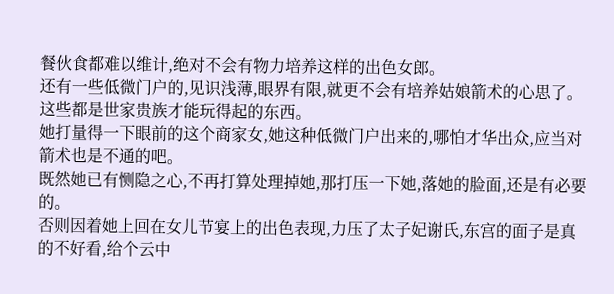餐伙食都难以维计,绝对不会有物力培养这样的出色女郎。
还有一些低微门户的,见识浅薄,眼界有限,就更不会有培养姑娘箭术的心思了。
这些都是世家贵族才能玩得起的东西。
她打量得一下眼前的这个商家女,她这种低微门户出来的,哪怕才华出众,应当对箭术也是不通的吧。
既然她已有恻隐之心,不再打算处理掉她,那打压一下她,落她的脸面,还是有必要的。
否则因着她上回在女儿节宴上的出色表现,力压了太子妃谢氏,东宫的面子是真的不好看,给个云中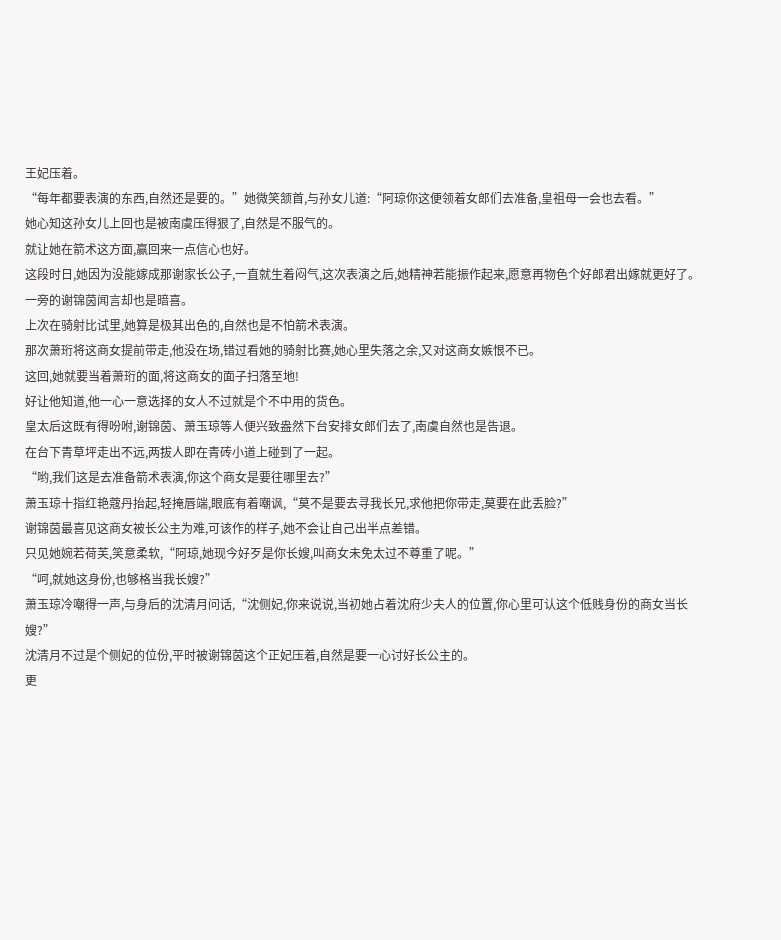王妃压着。
“每年都要表演的东西,自然还是要的。”她微笑颔首,与孙女儿道:“阿琼你这便领着女郎们去准备,皇祖母一会也去看。”
她心知这孙女儿上回也是被南虞压得狠了,自然是不服气的。
就让她在箭术这方面,赢回来一点信心也好。
这段时日,她因为没能嫁成那谢家长公子,一直就生着闷气,这次表演之后,她精神若能振作起来,愿意再物色个好郎君出嫁就更好了。
一旁的谢锦茵闻言却也是暗喜。
上次在骑射比试里,她算是极其出色的,自然也是不怕箭术表演。
那次萧珩将这商女提前带走,他没在场,错过看她的骑射比赛,她心里失落之余,又对这商女嫉恨不已。
这回,她就要当着萧珩的面,将这商女的面子扫落至地!
好让他知道,他一心一意选择的女人不过就是个不中用的货色。
皇太后这既有得吩咐,谢锦茵、萧玉琼等人便兴致盎然下台安排女郎们去了,南虞自然也是告退。
在台下青草坪走出不远,两拔人即在青砖小道上碰到了一起。
“哟,我们这是去准备箭术表演,你这个商女是要往哪里去?”
萧玉琼十指红艳蔻丹抬起,轻掩唇端,眼底有着嘲讽,“莫不是要去寻我长兄,求他把你带走,莫要在此丢脸?”
谢锦茵最喜见这商女被长公主为难,可该作的样子,她不会让自己出半点差错。
只见她婉若荷芙,笑意柔软,“阿琼,她现今好歹是你长嫂,叫商女未免太过不尊重了呢。”
“呵,就她这身份,也够格当我长嫂?”
萧玉琼冷嘲得一声,与身后的沈清月问话,“沈侧妃,你来说说,当初她占着沈府少夫人的位置,你心里可认这个低贱身份的商女当长嫂?”
沈清月不过是个侧妃的位份,平时被谢锦茵这个正妃压着,自然是要一心讨好长公主的。
更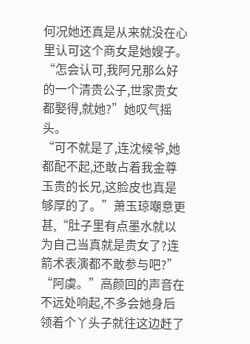何况她还真是从来就没在心里认可这个商女是她嫂子。
“怎会认可,我阿兄那么好的一个清贵公子,世家贵女都娶得,就她?”她叹气摇头。
“可不就是了,连沈候爷,她都配不起,还敢占着我金尊玉贵的长兄,这脸皮也真是够厚的了。”萧玉琼嘲意更甚,“肚子里有点墨水就以为自己当真就是贵女了?连箭术表演都不敢参与吧?”
“阿虞。”高颜回的声音在不远处响起,不多会她身后领着个丫头子就往这边赶了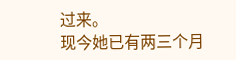过来。
现今她已有两三个月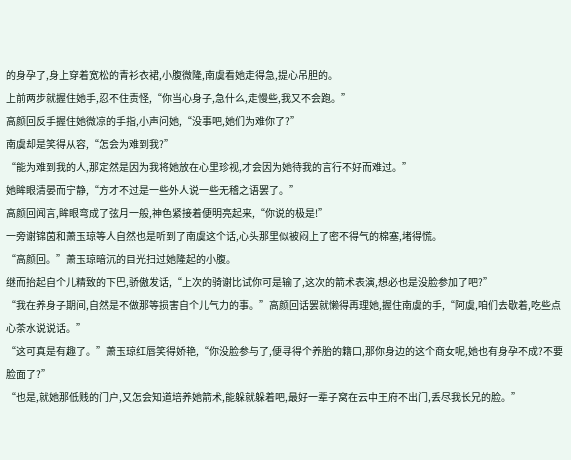的身孕了,身上穿着宽松的青衫衣裙,小腹微隆,南虞看她走得急,提心吊胆的。
上前两步就握住她手,忍不住责怪,“你当心身子,急什么,走慢些,我又不会跑。”
高颜回反手握住她微凉的手指,小声问她,“没事吧,她们为难你了?”
南虞却是笑得从容,“怎会为难到我?”
“能为难到我的人,那定然是因为我将她放在心里珍视,才会因为她待我的言行不好而难过。”
她眸眼清晏而宁静,“方才不过是一些外人说一些无稽之语罢了。”
高颜回闻言,眸眼弯成了弦月一般,神色紧接着便明亮起来,“你说的极是!”
一旁谢锦茵和萧玉琼等人自然也是听到了南虞这个话,心头那里似被闷上了密不得气的棉塞,堵得慌。
“高颜回。”萧玉琼暗沉的目光扫过她隆起的小腹。
继而抬起自个儿精致的下巴,骄傲发话,“上次的骑谢比试你可是输了,这次的箭术表演,想必也是没脸参加了吧?”
“我在养身子期间,自然是不做那等损害自个儿气力的事。”高颜回话罢就懒得再理她,握住南虞的手,“阿虞,咱们去歇着,吃些点心茶水说说话。”
“这可真是有趣了。”萧玉琼红唇笑得娇艳,“你没脸参与了,便寻得个养胎的籍口,那你身边的这个商女呢,她也有身孕不成?不要脸面了?”
“也是,就她那低贱的门户,又怎会知道培养她箭术,能躲就躲着吧,最好一辈子窝在云中王府不出门,丢尽我长兄的脸。”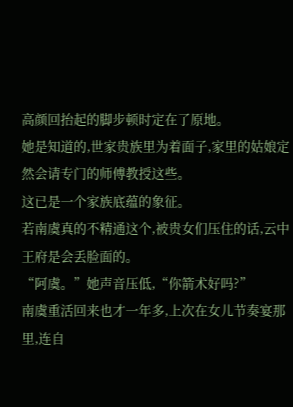高颜回抬起的脚步顿时定在了原地。
她是知道的,世家贵族里为着面子,家里的姑娘定然会请专门的师傅教授这些。
这已是一个家族底蕴的象征。
若南虞真的不精通这个,被贵女们压住的话,云中王府是会丢脸面的。
“阿虞。”她声音压低,“你箭术好吗?”
南虞重活回来也才一年多,上次在女儿节奏宴那里,连自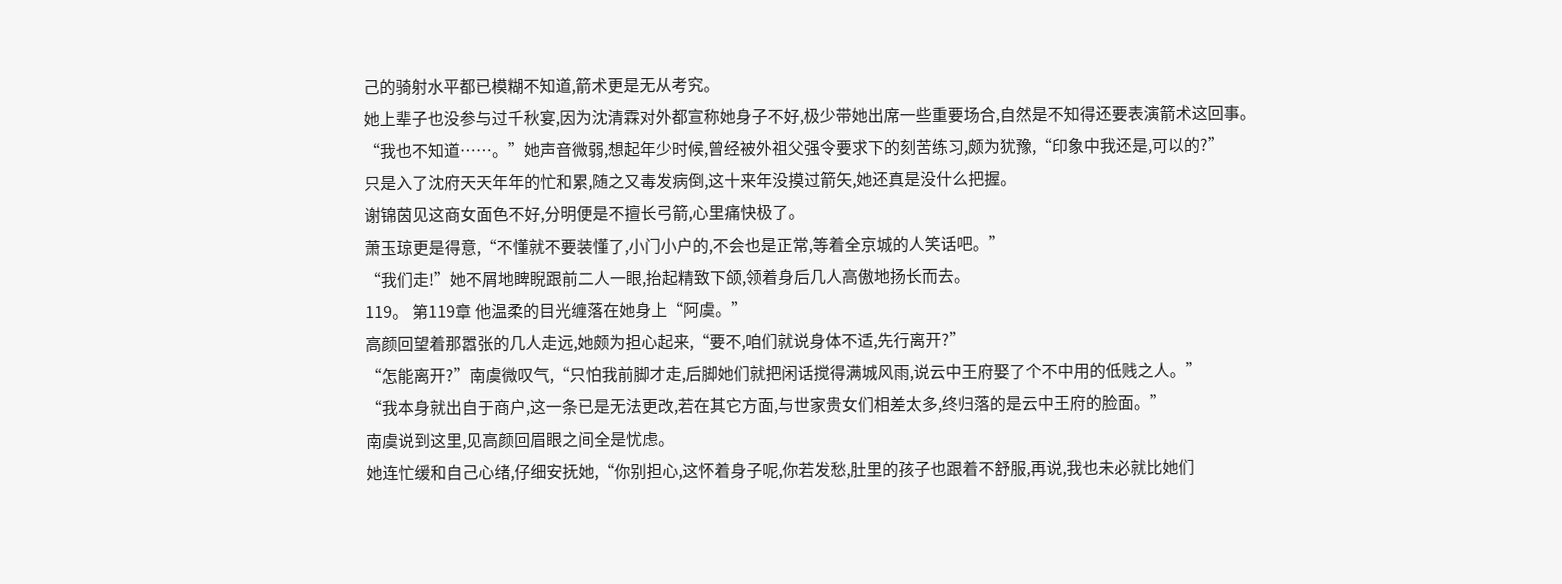己的骑射水平都已模糊不知道,箭术更是无从考究。
她上辈子也没参与过千秋宴,因为沈清霖对外都宣称她身子不好,极少带她出席一些重要场合,自然是不知得还要表演箭术这回事。
“我也不知道……。”她声音微弱,想起年少时候,曾经被外祖父强令要求下的刻苦练习,颇为犹豫,“印象中我还是,可以的?”
只是入了沈府天天年年的忙和累,随之又毒发病倒,这十来年没摸过箭矢,她还真是没什么把握。
谢锦茵见这商女面色不好,分明便是不擅长弓箭,心里痛快极了。
萧玉琼更是得意,“不懂就不要装懂了,小门小户的,不会也是正常,等着全京城的人笑话吧。”
“我们走!”她不屑地睥睨跟前二人一眼,抬起精致下颌,领着身后几人高傲地扬长而去。
119。 第119章 他温柔的目光缠落在她身上“阿虞。”
高颜回望着那嚣张的几人走远,她颇为担心起来,“要不,咱们就说身体不适,先行离开?”
“怎能离开?”南虞微叹气,“只怕我前脚才走,后脚她们就把闲话搅得满城风雨,说云中王府娶了个不中用的低贱之人。”
“我本身就出自于商户,这一条已是无法更改,若在其它方面,与世家贵女们相差太多,终归落的是云中王府的脸面。”
南虞说到这里,见高颜回眉眼之间全是忧虑。
她连忙缓和自己心绪,仔细安抚她,“你别担心,这怀着身子呢,你若发愁,肚里的孩子也跟着不舒服,再说,我也未必就比她们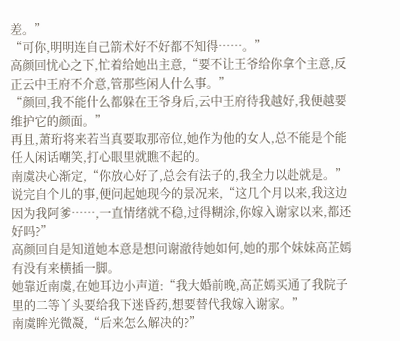差。”
“可你,明明连自己箭术好不好都不知得……。”
高颜回忧心之下,忙着给她出主意,“要不让王爷给你拿个主意,反正云中王府不介意,管那些闲人什么事。”
“颜回,我不能什么都躲在王爷身后,云中王府待我越好,我便越要维护它的颜面。”
再且,萧珩将来若当真要取那帝位,她作为他的女人,总不能是个能任人闲话嘲笑,打心眼里就瞧不起的。
南虞决心渐定,“你放心好了,总会有法子的,我全力以赴就是。”
说完自个儿的事,便问起她现今的景况来,“这几个月以来,我这边因为我阿爹……,一直情绪就不稳,过得糊涂,你嫁入谢家以来,都还好吗?”
高颜回自是知道她本意是想问谢澈待她如何,她的那个妹妹高芷嫣有没有来横插一脚。
她靠近南虞,在她耳边小声道:“我大婚前晚,高芷嫣买通了我院子里的二等丫头要给我下迷昏药,想要替代我嫁入谢家。”
南虞眸光微凝,“后来怎么解决的?”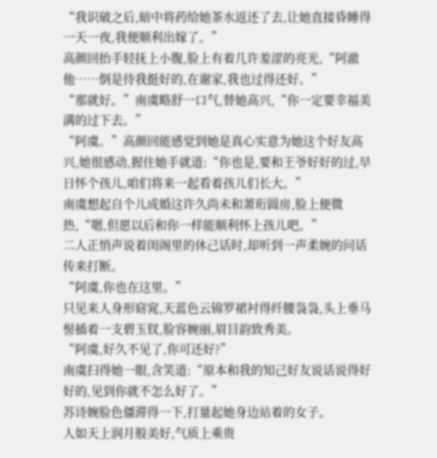“我识破之后,暗中将药给她茶水返还了去,让她直接昏睡得一天一夜,我便顺利出嫁了。”
高颜回抬手轻抚上小腹,脸上有着几许羞涩的亮光,“阿澈他……倒是待我挺好的,在谢家,我也过得还好。”
“那就好。”南虞略舒一口气,替她高兴,“你一定要幸福美满的过下去。”
“阿虞。”高颜回能感觉到她是真心实意为她这个好友高兴,她很感动,握住她手就道:“你也是,要和王爷好好的过,早日怀个孩儿,咱们将来一起看着孩儿们长大。”
南虞想起自个儿成婚这许久尚未和萧珩圆房,脸上便微热,“嗯,但愿以后和你一样能顺利怀上孩儿吧。”
二人正悄声说着闺阁里的休己话时,却听到一声柔婉的问话传来打断。
“阿虞,你也在这里。”
只见来人身形窈窕,天蓝色云锦罗裙衬得纤腰袅袅,头上垂马髻插着一支碧玉钗,脸容婉丽,眉目韵致秀美。
“阿虞,好久不见了,你可还好?”
南虞扫得她一眼,含笑道:“原本和我的知己好友说话说得好好的,见到你就不怎么好了。”
苏诗婉脸色僵滞得一下,打量起她身边站着的女子。
人如天上润月般美好,气质上乘贵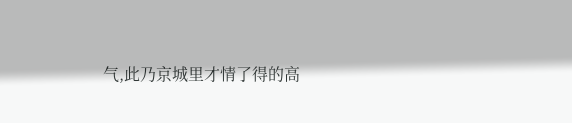气,此乃京城里才情了得的高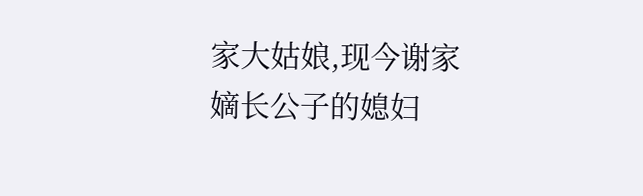家大姑娘,现今谢家嫡长公子的媳妇